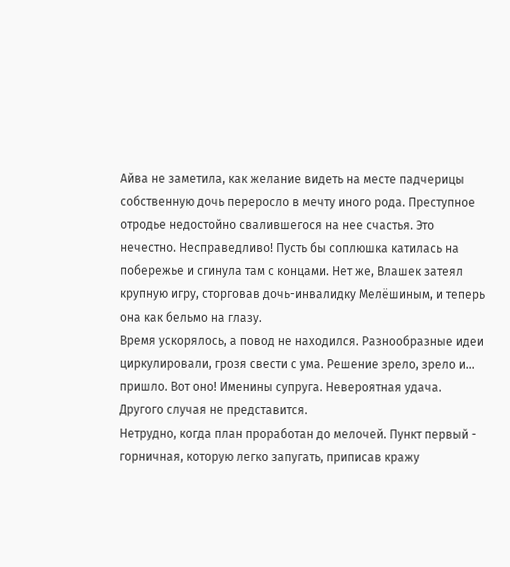Айва не заметила, как желание видеть на месте падчерицы собственную дочь переросло в мечту иного рода. Преступное отродье недостойно свалившегося на нее счастья. Это нечестно. Несправедливо! Пусть бы соплюшка катилась на побережье и сгинула там с концами. Нет же, Влашек затеял крупную игру, сторговав дочь-инвалидку Мелёшиным, и теперь она как бельмо на глазу.
Время ускорялось, а повод не находился. Разнообразные идеи циркулировали, грозя свести с ума. Решение зрело, зрело и... пришло. Вот оно! Именины супруга. Невероятная удача. Другого случая не представится.
Нетрудно, когда план проработан до мелочей. Пункт первый - горничная, которую легко запугать, приписав кражу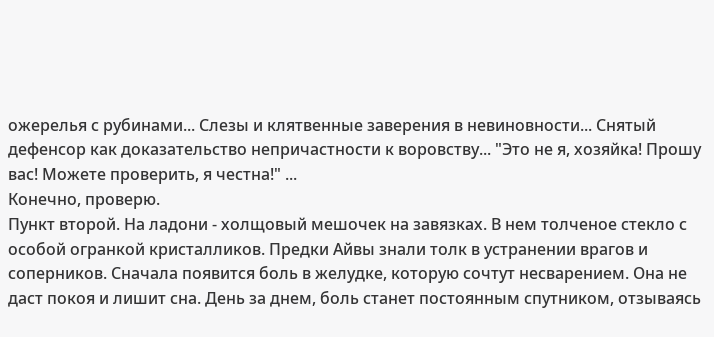ожерелья с рубинами... Слезы и клятвенные заверения в невиновности... Снятый дефенсор как доказательство непричастности к воровству... "Это не я, хозяйка! Прошу вас! Можете проверить, я честна!" ...
Конечно, проверю.
Пункт второй. На ладони - холщовый мешочек на завязках. В нем толченое стекло с особой огранкой кристалликов. Предки Айвы знали толк в устранении врагов и соперников. Сначала появится боль в желудке, которую сочтут несварением. Она не даст покоя и лишит сна. День за днем, боль станет постоянным спутником, отзываясь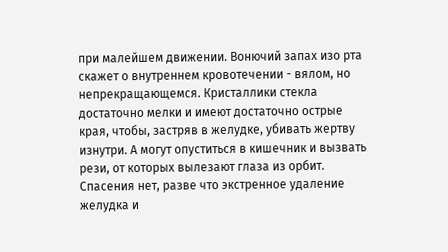при малейшем движении. Вонючий запах изо рта скажет о внутреннем кровотечении - вялом, но непрекращающемся. Кристаллики стекла достаточно мелки и имеют достаточно острые края, чтобы, застряв в желудке, убивать жертву изнутри. А могут опуститься в кишечник и вызвать рези, от которых вылезают глаза из орбит. Спасения нет, разве что экстренное удаление желудка и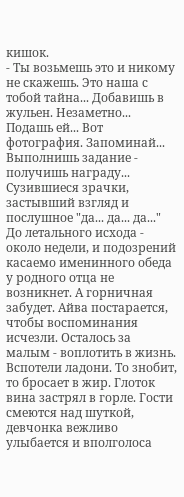кишок.
- Ты возьмешь это и никому не скажешь. Это наша с тобой тайна... Добавишь в жульен. Незаметно... Подашь ей... Вот фотография. Запоминай... Выполнишь задание - получишь награду...
Сузившиеся зрачки, застывший взгляд и послушное "да... да... да..."
До летального исхода - около недели, и подозрений касаемо именинного обеда у родного отца не возникнет. А горничная забудет. Айва постарается, чтобы воспоминания исчезли. Осталось за малым - воплотить в жизнь.
Вспотели ладони. То знобит, то бросает в жир. Глоток вина застрял в горле. Гости смеются над шуткой, девчонка вежливо улыбается и вполголоса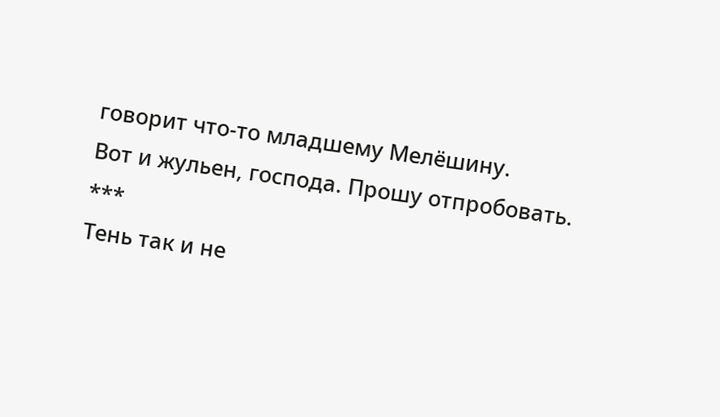говорит что-то младшему Мелёшину.
Вот и жульен, господа. Прошу отпробовать.
***
Тень так и не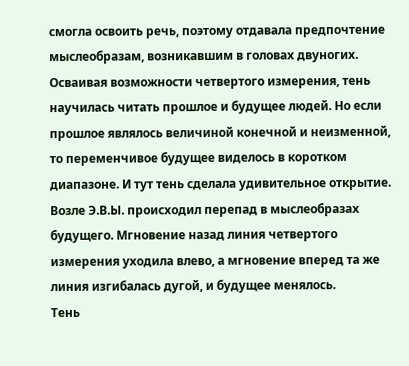смогла освоить речь, поэтому отдавала предпочтение мыслеобразам, возникавшим в головах двуногих. Осваивая возможности четвертого измерения, тень научилась читать прошлое и будущее людей. Но если прошлое являлось величиной конечной и неизменной, то переменчивое будущее виделось в коротком диапазоне. И тут тень сделала удивительное открытие. Возле Э.В.Ы. происходил перепад в мыслеобразах будущего. Мгновение назад линия четвертого измерения уходила влево, а мгновение вперед та же линия изгибалась дугой, и будущее менялось.
Тень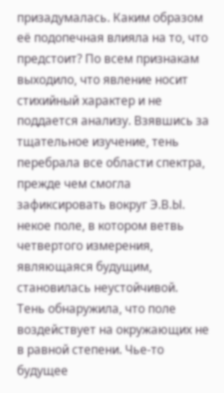призадумалась. Каким образом её подопечная влияла на то, что предстоит? По всем признакам выходило, что явление носит стихийный характер и не поддается анализу. Взявшись за тщательное изучение, тень перебрала все области спектра, прежде чем смогла зафиксировать вокруг Э.В.Ы. некое поле, в котором ветвь четвертого измерения, являющаяся будущим, становилась неустойчивой.
Тень обнаружила, что поле воздействует на окружающих не в равной степени. Чье-то будущее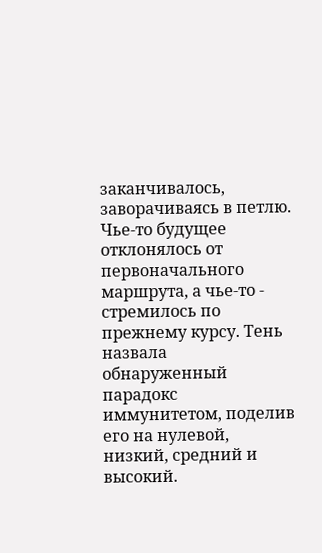заканчивалось, заворачиваясь в петлю. Чье-то будущее отклонялось от первоначального маршрута, а чье-то - стремилось по прежнему курсу. Тень назвала обнаруженный парадокс иммунитетом, поделив его на нулевой, низкий, средний и высокий.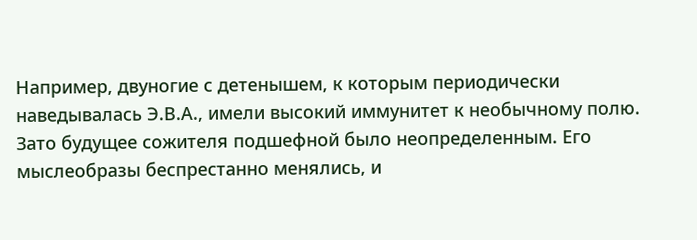Например, двуногие с детенышем, к которым периодически наведывалась Э.В.А., имели высокий иммунитет к необычному полю. Зато будущее сожителя подшефной было неопределенным. Его мыслеобразы беспрестанно менялись, и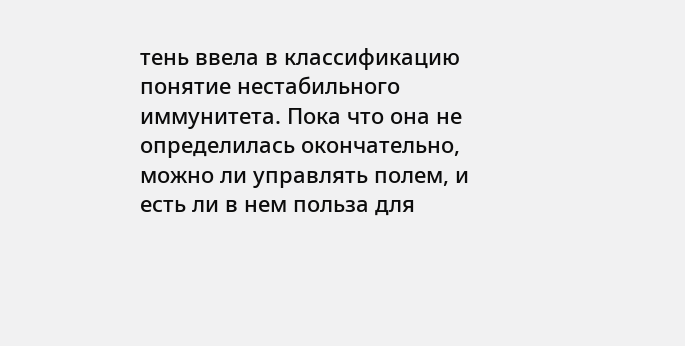тень ввела в классификацию понятие нестабильного иммунитета. Пока что она не определилась окончательно, можно ли управлять полем, и есть ли в нем польза для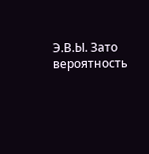Э.В.Ы. Зато вероятность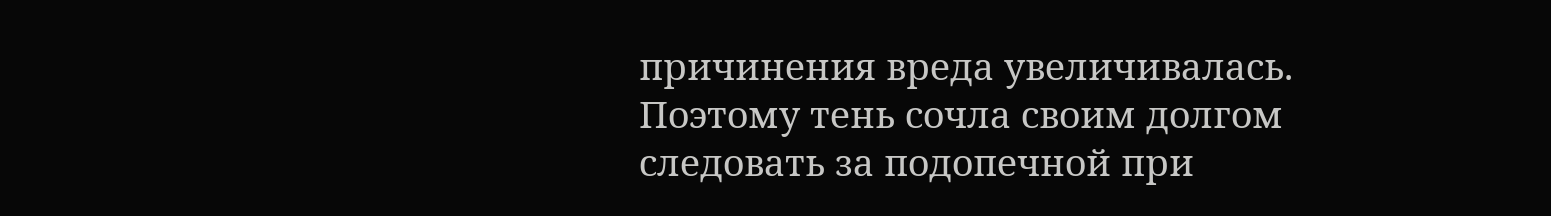причинения вреда увеличивалась. Поэтому тень сочла своим долгом следовать за подопечной при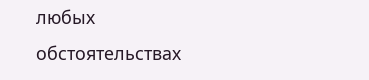любых обстоятельствах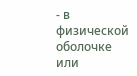- в физической оболочке или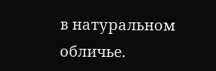в натуральном обличье.